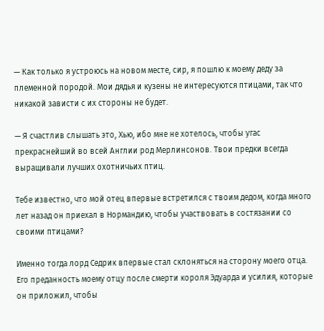— Как только я устроюсь на новом месте, сир, я пошлю к моему деду за племенной породой. Мои дядья и кузены не интересуются птицами, так что никакой зависти с их стороны не будет.

— Я счастлив слышать это, Хью, ибо мне не хотелось, чтобы угас прекраснейший во всей Англии род Мерлинсонов. Твои предки всегда выращивали лучших охотничьих птиц.

Тебе известно, что мой отец впервые встретился с твоим дедом, когда много лет назад он приехал в Нормандию, чтобы участвовать в состязании со своими птицами?

Именно тогда лорд Седрик впервые стал склоняться на сторону моего отца. Его преданность моему отцу после смерти короля Эдуарда и усилия, которые он приложил, чтобы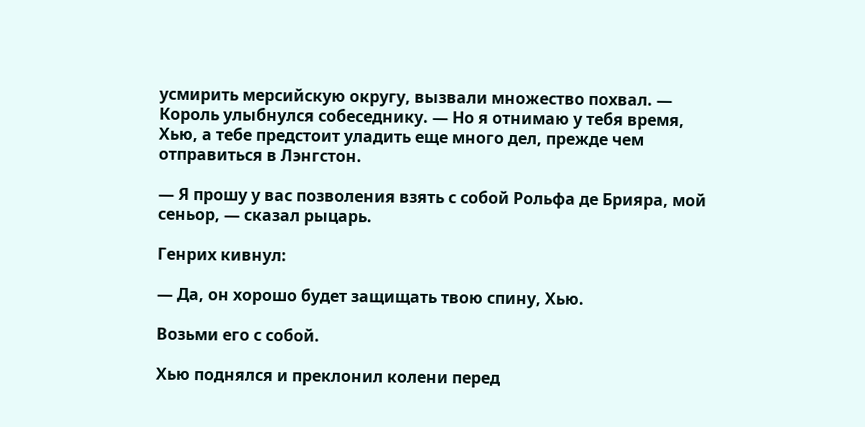усмирить мерсийскую округу, вызвали множество похвал. — Король улыбнулся собеседнику. — Но я отнимаю у тебя время, Хью, а тебе предстоит уладить еще много дел, прежде чем отправиться в Лэнгстон.

— Я прошу у вас позволения взять с собой Рольфа де Брияра, мой сеньор, — сказал рыцарь.

Генрих кивнул:

— Да, он хорошо будет защищать твою спину, Хью.

Возьми его с собой.

Хью поднялся и преклонил колени перед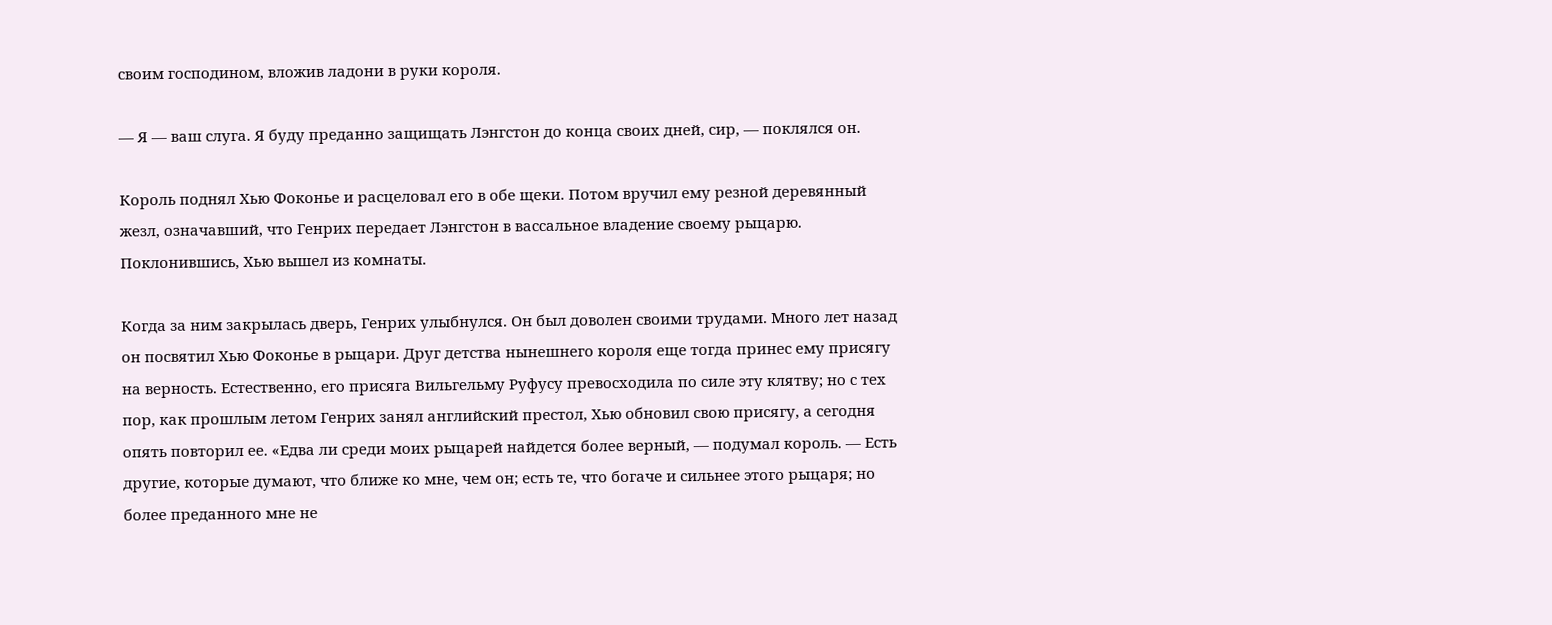своим господином, вложив ладони в руки короля.

— Я — ваш слуга. Я буду преданно защищать Лэнгстон до конца своих дней, сир, — поклялся он.

Король поднял Хью Фоконье и расцеловал его в обе щеки. Потом вручил ему резной деревянный жезл, означавший, что Генрих передает Лэнгстон в вассальное владение своему рыцарю. Поклонившись, Хью вышел из комнаты.

Когда за ним закрылась дверь, Генрих улыбнулся. Он был доволен своими трудами. Много лет назад он посвятил Хью Фоконье в рыцари. Друг детства нынешнего короля еще тогда принес ему присягу на верность. Естественно, его присяга Вильгельму Руфусу превосходила по силе эту клятву; но с тех пор, как прошлым летом Генрих занял английский престол, Хью обновил свою присягу, а сегодня опять повторил ее. «Едва ли среди моих рыцарей найдется более верный, — подумал король. — Есть другие, которые думают, что ближе ко мне, чем он; есть те, что богаче и сильнее этого рыцаря; но более преданного мне не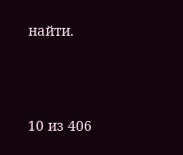найти.



10 из 406